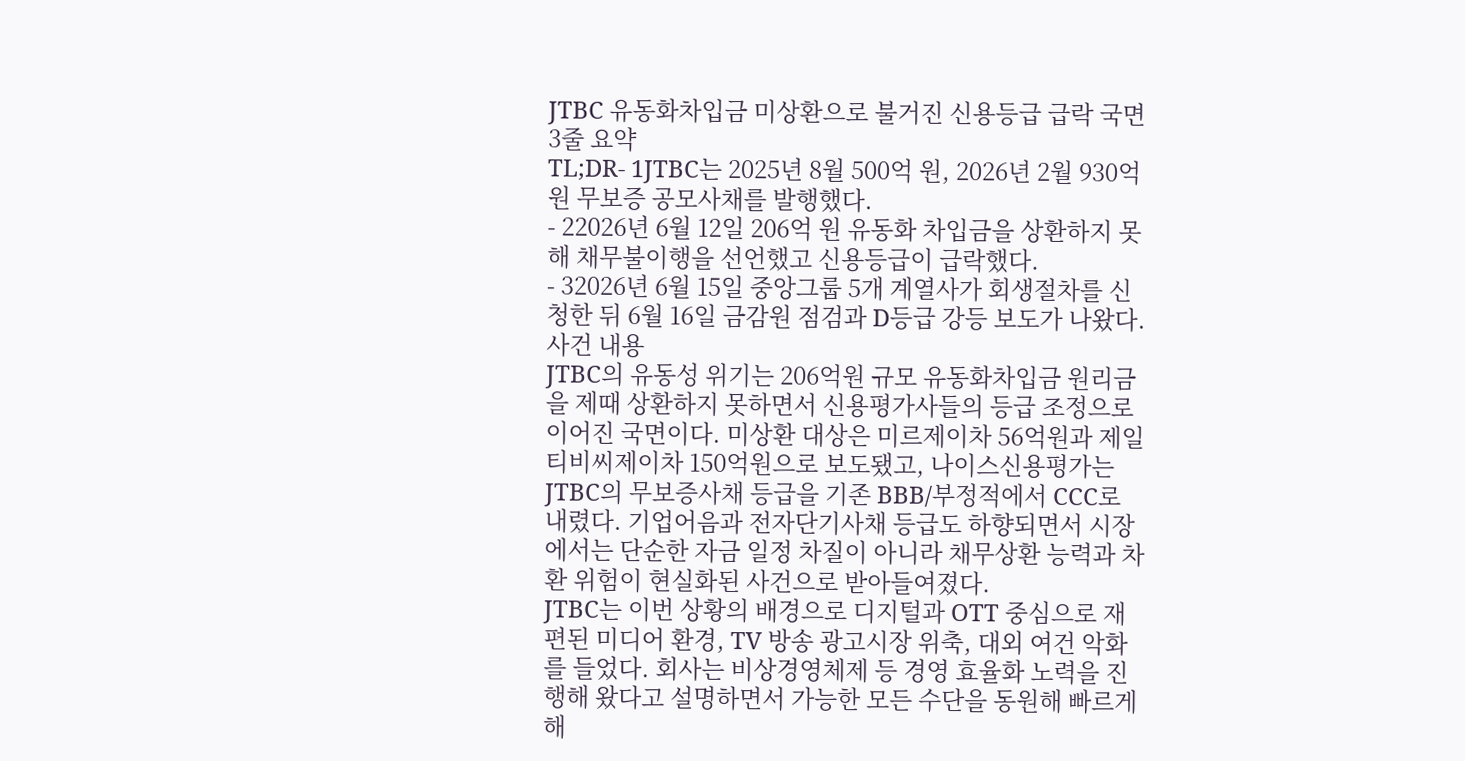JTBC 유동화차입금 미상환으로 불거진 신용등급 급락 국면
3줄 요약
TL;DR- 1JTBC는 2025년 8월 500억 원, 2026년 2월 930억 원 무보증 공모사채를 발행했다.
- 22026년 6월 12일 206억 원 유동화 차입금을 상환하지 못해 채무불이행을 선언했고 신용등급이 급락했다.
- 32026년 6월 15일 중앙그룹 5개 계열사가 회생절차를 신청한 뒤 6월 16일 금감원 점검과 D등급 강등 보도가 나왔다.
사건 내용
JTBC의 유동성 위기는 206억원 규모 유동화차입금 원리금을 제때 상환하지 못하면서 신용평가사들의 등급 조정으로 이어진 국면이다. 미상환 대상은 미르제이차 56억원과 제일티비씨제이차 150억원으로 보도됐고, 나이스신용평가는 JTBC의 무보증사채 등급을 기존 BBB/부정적에서 CCC로 내렸다. 기업어음과 전자단기사채 등급도 하향되면서 시장에서는 단순한 자금 일정 차질이 아니라 채무상환 능력과 차환 위험이 현실화된 사건으로 받아들여졌다.
JTBC는 이번 상황의 배경으로 디지털과 OTT 중심으로 재편된 미디어 환경, TV 방송 광고시장 위축, 대외 여건 악화를 들었다. 회사는 비상경영체제 등 경영 효율화 노력을 진행해 왔다고 설명하면서 가능한 모든 수단을 동원해 빠르게 해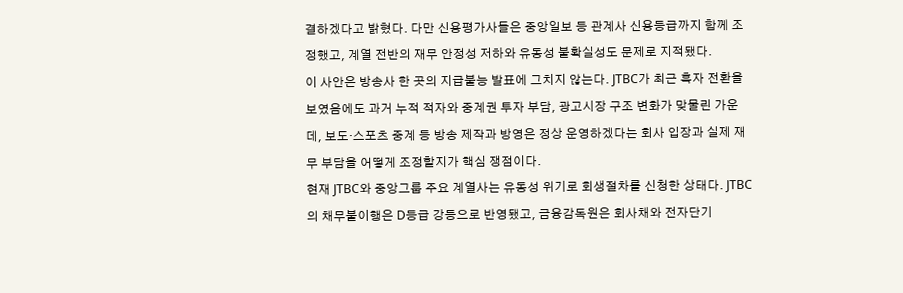결하겠다고 밝혔다. 다만 신용평가사들은 중앙일보 등 관계사 신용등급까지 함께 조정했고, 계열 전반의 재무 안정성 저하와 유동성 불확실성도 문제로 지적됐다.
이 사안은 방송사 한 곳의 지급불능 발표에 그치지 않는다. JTBC가 최근 흑자 전환을 보였음에도 과거 누적 적자와 중계권 투자 부담, 광고시장 구조 변화가 맞물린 가운데, 보도·스포츠 중계 등 방송 제작과 방영은 정상 운영하겠다는 회사 입장과 실제 재무 부담을 어떻게 조정할지가 핵심 쟁점이다.
현재 JTBC와 중앙그룹 주요 계열사는 유동성 위기로 회생절차를 신청한 상태다. JTBC의 채무불이행은 D등급 강등으로 반영됐고, 금융감독원은 회사채와 전자단기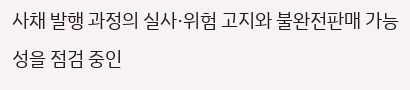사채 발행 과정의 실사·위험 고지와 불완전판매 가능성을 점검 중인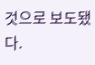것으로 보도됐다.